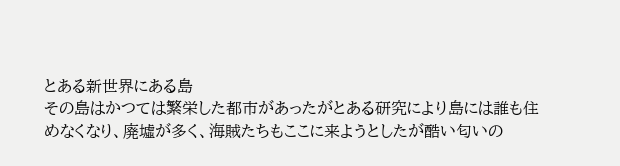とある新世界にある島
その島はかつては繁栄した都市があったがとある研究により島には誰も住めなくなり、廃墟が多く、海賊たちもここに来ようとしたが酷い匂いの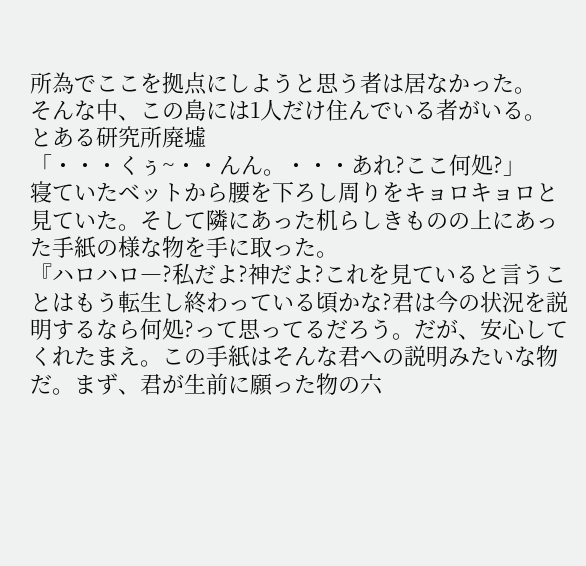所為でここを拠点にしようと思う者は居なかった。
そんな中、この島には1人だけ住んでいる者がいる。
とある研究所廃墟
「・・・くぅ~・・んん。・・・あれ?ここ何処?」
寝ていたベットから腰を下ろし周りをキョロキョロと見ていた。そして隣にあった机らしきものの上にあった手紙の様な物を手に取った。
『ハロハロ―?私だよ?神だよ?これを見ていると言うことはもう転生し終わっている頃かな?君は今の状況を説明するなら何処?って思ってるだろう。だが、安心してくれたまえ。この手紙はそんな君への説明みたいな物だ。まず、君が生前に願った物の六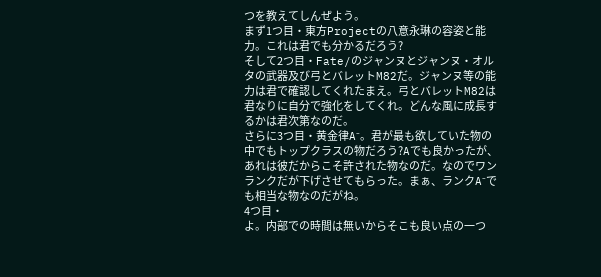つを教えてしんぜよう。
まず1つ目・東方Projectの八意永琳の容姿と能力。これは君でも分かるだろう?
そして2つ目・Fate/のジャンヌとジャンヌ・オルタの武器及び弓とバレットM82だ。ジャンヌ等の能力は君で確認してくれたまえ。弓とバレットM82は君なりに自分で強化をしてくれ。どんな風に成長するかは君次第なのだ。
さらに3つ目・黄金律A⁻。君が最も欲していた物の中でもトップクラスの物だろう?Aでも良かったが、あれは彼だからこそ許された物なのだ。なのでワンランクだが下げさせてもらった。まぁ、ランクA⁻でも相当な物なのだがね。
4つ目・
よ。内部での時間は無いからそこも良い点の一つ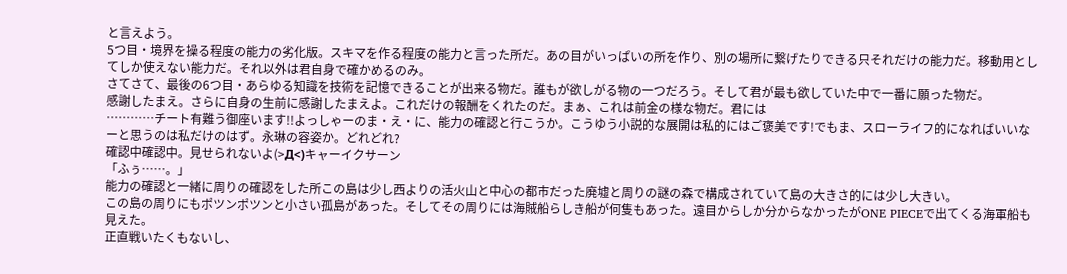と言えよう。
5つ目・境界を操る程度の能力の劣化版。スキマを作る程度の能力と言った所だ。あの目がいっぱいの所を作り、別の場所に繋げたりできる只それだけの能力だ。移動用としてしか使えない能力だ。それ以外は君自身で確かめるのみ。
さてさて、最後の6つ目・あらゆる知識を技術を記憶できることが出来る物だ。誰もが欲しがる物の一つだろう。そして君が最も欲していた中で一番に願った物だ。
感謝したまえ。さらに自身の生前に感謝したまえよ。これだけの報酬をくれたのだ。まぁ、これは前金の様な物だ。君には
…………チート有難う御座います!!よっしゃーのま・え・に、能力の確認と行こうか。こうゆう小説的な展開は私的にはご褒美です!でもま、スローライフ的になればいいなーと思うのは私だけのはず。永琳の容姿か。どれどれ?
確認中確認中。見せられないよ(>Д<)キャーイクサーン
「ふぅ……。」
能力の確認と一緒に周りの確認をした所この島は少し西よりの活火山と中心の都市だった廃墟と周りの謎の森で構成されていて島の大きさ的には少し大きい。
この島の周りにもポツンポツンと小さい孤島があった。そしてその周りには海賊船らしき船が何隻もあった。遠目からしか分からなかったがONE PIECEで出てくる海軍船も見えた。
正直戦いたくもないし、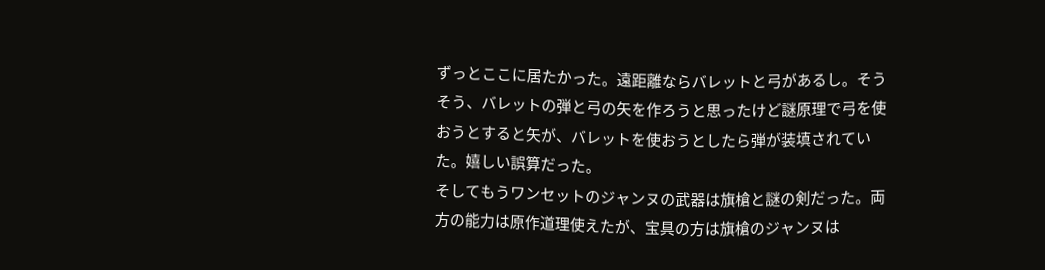ずっとここに居たかった。遠距離ならバレットと弓があるし。そうそう、バレットの弾と弓の矢を作ろうと思ったけど謎原理で弓を使おうとすると矢が、バレットを使おうとしたら弾が装填されていた。嬉しい誤算だった。
そしてもうワンセットのジャンヌの武器は旗槍と謎の剣だった。両方の能力は原作道理使えたが、宝具の方は旗槍のジャンヌは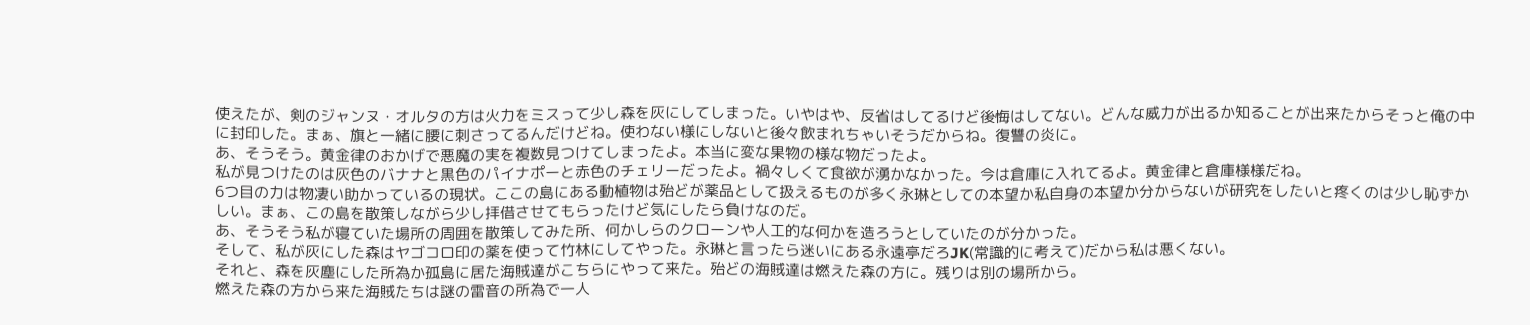使えたが、剣のジャンヌ・オルタの方は火力をミスって少し森を灰にしてしまった。いやはや、反省はしてるけど後悔はしてない。どんな威力が出るか知ることが出来たからそっと俺の中に封印した。まぁ、旗と一緒に腰に刺さってるんだけどね。使わない様にしないと後々飲まれちゃいそうだからね。復讐の炎に。
あ、そうそう。黄金律のおかげで悪魔の実を複数見つけてしまったよ。本当に変な果物の様な物だったよ。
私が見つけたのは灰色のバナナと黒色のパイナポーと赤色のチェリーだったよ。禍々しくて食欲が湧かなかった。今は倉庫に入れてるよ。黄金律と倉庫様様だね。
6つ目の力は物凄い助かっているの現状。ここの島にある動植物は殆どが薬品として扱えるものが多く永琳としての本望か私自身の本望か分からないが研究をしたいと疼くのは少し恥ずかしい。まぁ、この島を散策しながら少し拝借させてもらったけど気にしたら負けなのだ。
あ、そうそう私が寝ていた場所の周囲を散策してみた所、何かしらのクローンや人工的な何かを造ろうとしていたのが分かった。
そして、私が灰にした森はヤゴコロ印の薬を使って竹林にしてやった。永琳と言ったら迷いにある永遠亭だろJK(常識的に考えて)だから私は悪くない。
それと、森を灰塵にした所為か孤島に居た海賊達がこちらにやって来た。殆どの海賊達は燃えた森の方に。残りは別の場所から。
燃えた森の方から来た海賊たちは謎の雷音の所為で一人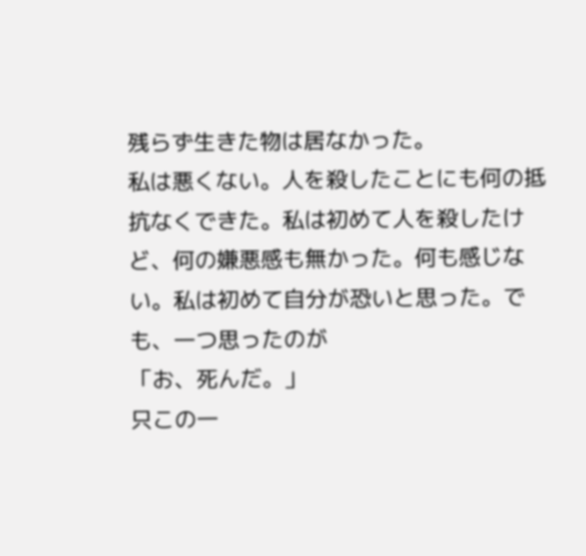残らず生きた物は居なかった。
私は悪くない。人を殺したことにも何の抵抗なくできた。私は初めて人を殺したけど、何の嫌悪感も無かった。何も感じない。私は初めて自分が恐いと思った。でも、一つ思ったのが
「お、死んだ。」
只この一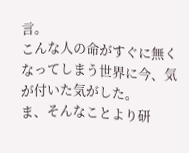言。
こんな人の命がすぐに無くなってしまう世界に今、気が付いた気がした。
ま、そんなことより研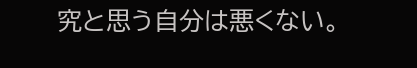究と思う自分は悪くない。